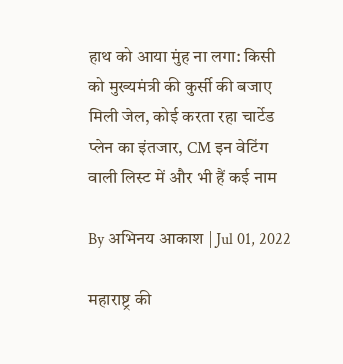हाथ को आया मुंह ना लगा: किसी को मुख्यमंत्री की कुर्सी की बजाए मिली जेल, कोई करता रहा चार्टेड प्लेन का इंतजार, CM इन वेटिंग वाली लिस्ट में और भी हैं कई नाम

By अभिनय आकाश | Jul 01, 2022

महाराष्ट्र की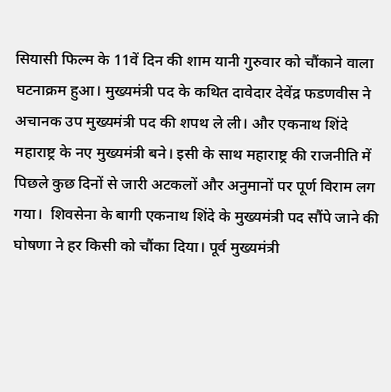सियासी फिल्म के 11वें दिन की शाम यानी गुरुवार को चौंकाने वाला घटनाक्रम हुआ। मुख्यमंत्री पद के कथित दावेदार देवेंद्र फडणवीस ने अचानक उप मुख्यमंत्री पद की शपथ ले ली। और एकनाथ शिंदे महाराष्ट्र के नए मुख्यमंत्री बने। इसी के साथ महाराष्ट्र की राजनीति में पिछले कुछ दिनों से जारी अटकलों और अनुमानों पर पूर्ण विराम लग गया।  शिवसेना के बागी एकनाथ शिंदे के मुख्यमंत्री पद सौंपे जाने की घोषणा ने हर किसी को चौंका दिया। पूर्व मुख्यमंत्री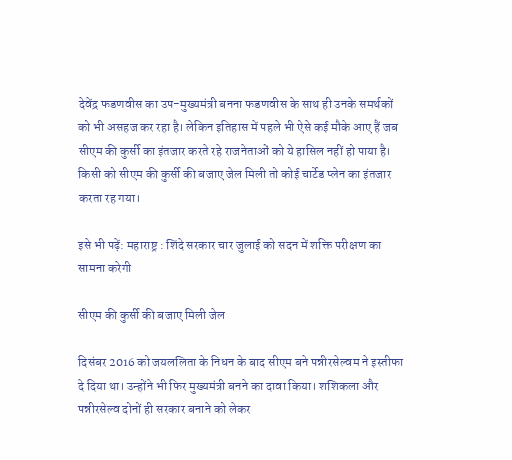देवेंद्र फडणवीस का उप-मुख्यमंत्री बनना फडणवीस के साथ ही उनके समर्थकों को भी असहज कर रहा है। लेकिन इतिहास में पहले भी ऐसे कई मौके आए हैं जब सीएम की कुर्सी का इंतजार करते रहे राजनेताओं को ये हासिल नहीं हो पाया है। किसी को सीएम की कुर्सी की बजाए जेल मिली तो कोई चार्टेड प्लेन का इंतजार करता रह गया।

इसे भी पढ़ें: महाराष्ट्र : शिंदे सरकार चार जुलाई को सदन में शक्ति परीक्षण का सामना करेगी

सीएम की कुर्सी की बजाए मिली जेल

दिसंबर 2016 को जयललिता के निधन के बाद सीएम बने पन्नीरसेल्वम ने इस्तीफा दे दिया था। उन्होंने भी फिर मुख्यमंत्री बनने का दावा किया। शशिकला और पन्नीरसेल्व दोनों ही सरकार बनाने को लेकर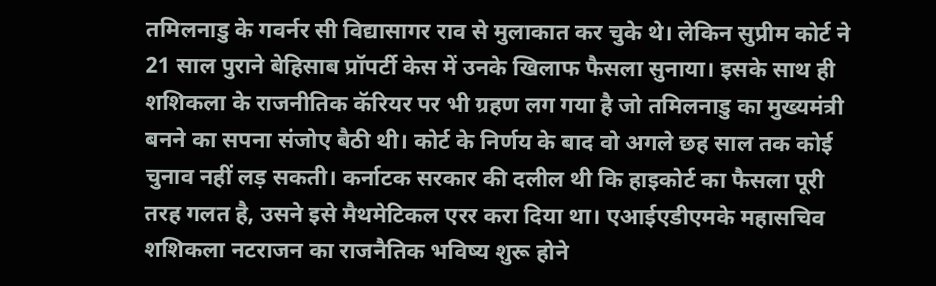तमिलनाडु के गवर्नर सी विद्यासागर राव से मुलाकात कर चुके थे। लेकिन सुप्रीम कोर्ट ने 21 साल पुराने बेहिसाब प्रॉपर्टी केस में उनके खिलाफ फैसला सुनाया। इसके साथ ही शशिकला के राजनीतिक कॅरियर पर भी ग्रहण लग गया है जो तमिलनाडु का मुख्यमंत्री बनने का सपना संजोए बैठी थी। कोर्ट के निर्णय के बाद वो अगले छह साल तक कोई चुनाव नहीं लड़ सकती। कर्नाटक सरकार की दलील थी कि हाइकोर्ट का फैसला पूरी तरह गलत है, उसने इसे मैथमेटिकल एरर करा दिया था। एआईएडीएमके महासचिव शशिकला नटराजन का राजनैतिक भविष्य शुरू होने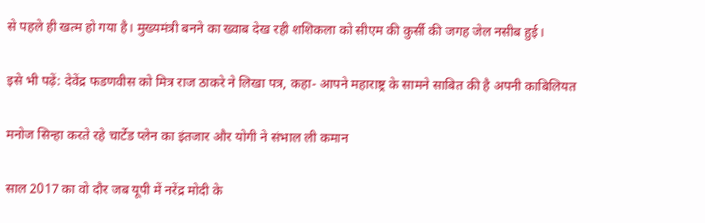से पहले ही खत्म हो गया है। मुख्यमंत्री बनने का ख्वाब देख रही शशिकला को सीएम की कुर्सी की जगह जेल नसीब हुई।

इसे भी पढ़ें: देवेंद्र फडणवीस को मित्र राज ठाकरे ने लिखा पत्र, कहा- आपने महाराष्ट्र के सामने साबित की है अपनी काबिलियत

मनोज सिन्हा करते रहे चार्टेड प्लेन का इंतजार और योगी ने संभाल ली कमान

साल 2017 का वो दौर जब यूपी में नरेंद्र मोदी के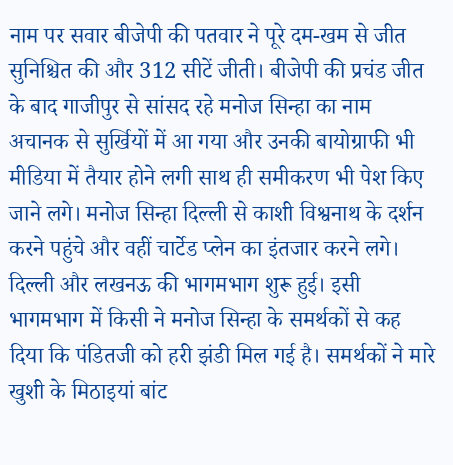नाम पर सवार बीजेपी की पतवार ने पूरे दम-खम से जीत सुनिश्चित की और 312 सीटें जीती। बीजेपी की प्रचंड जीत के बाद गाजीपुर से सांसद रहे मनोज सिन्हा का नाम अचानक से सुर्खियों में आ गया और उनकी बायोग्राफी भी मीडिया में तैयार होने लगी साथ ही समीकरण भी पेश किए जाने लगे। मनोज सिन्हा दिल्ली से काशी विश्वनाथ के दर्शन करने पहुंचे और वहीं चार्टेड प्लेन का इंतजार करने लगे। दिल्ली और लखनऊ की भागमभाग शुरू हुई। इसी भागमभाग में किसी ने मनोज सिन्हा के समर्थकों से कह दिया कि पंडितजी को हरी झंडी मिल गई है। समर्थकों ने मारे खुशी के मिठाइयां बांट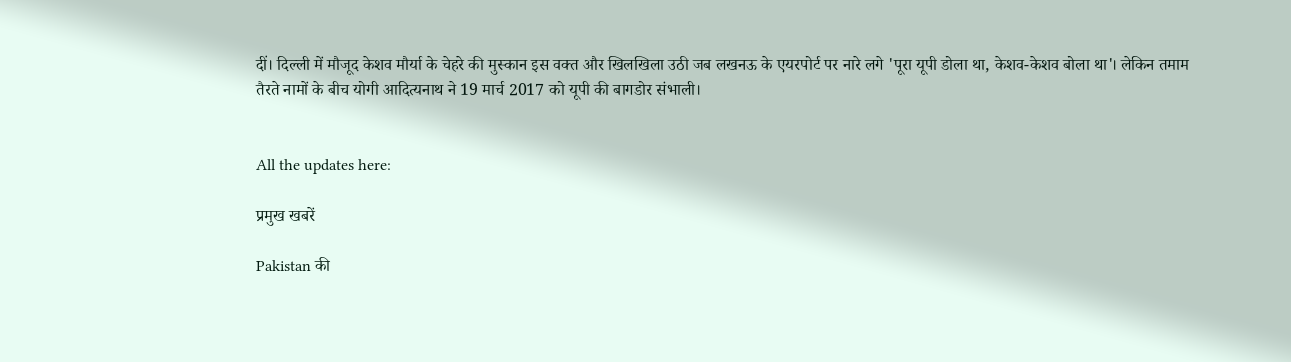दीं। दिल्ली में मौजूद केशव मौर्या के चेहरे की मुस्कान इस वक्त और खिलखिला उठी जब लखनऊ के एयरपोर्ट पर नारे लगे 'पूरा यूपी डोला था, केशव-केशव बोला था'। लेकिन तमाम तैरते नामों के बीच योगी आदित्यनाथ ने 19 मार्च 2017 को यूपी की बागडोर संभाली।


All the updates here:

प्रमुख खबरें

Pakistan की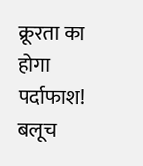क्रूरता का होगा पर्दाफाश! बलूच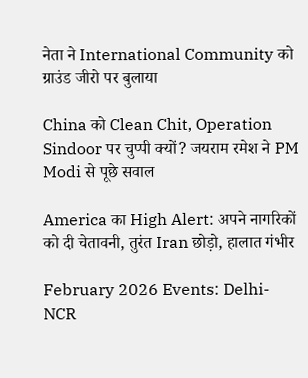नेता ने International Community को ग्राउंड जीरो पर बुलाया

China को Clean Chit, Operation Sindoor पर चुप्पी क्यों? जयराम रमेश ने PM Modi से पूछे सवाल

America का High Alert: अपने नागरिकों को दी चेतावनी, तुरंत Iran छोड़ो, हालात गंभीर

February 2026 Events: Delhi-NCR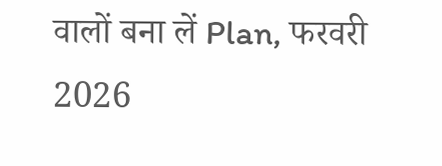वालों बना लें Plan, फरवरी 2026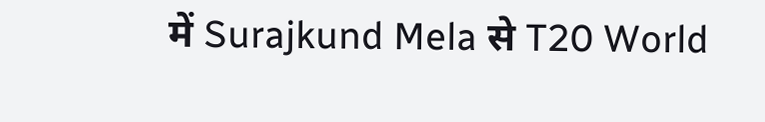में Surajkund Mela से T20 World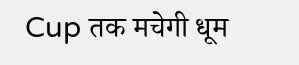Cup तक मचेगी धूम